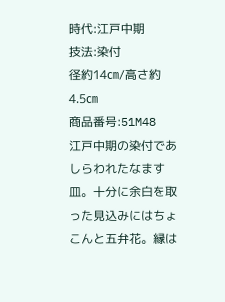時代:江戸中期
技法:染付
径約14㎝/高さ約4.5㎝
商品番号:51M48
江戸中期の染付であしらわれたなます皿。十分に余白を取った見込みにはちょこんと五弁花。縁は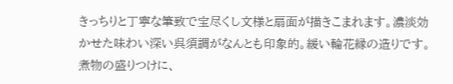きっちりと丁寧な筆致で宝尽くし文様と扇面が描きこまれます。濃淡効かせた味わい深い呉須調がなんとも印象的。緩い輪花縁の造りです。煮物の盛りつけに、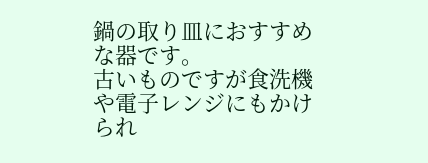鍋の取り皿におすすめな器です。
古いものですが食洗機や電子レンジにもかけられ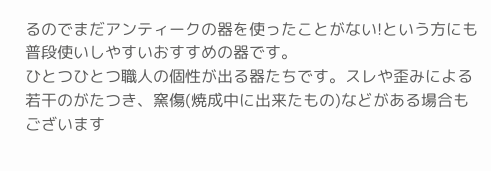るのでまだアンティークの器を使ったことがない!という方にも普段使いしやすいおすすめの器です。
ひとつひとつ職人の個性が出る器たちです。スレや歪みによる若干のがたつき、窯傷(焼成中に出来たもの)などがある場合もございます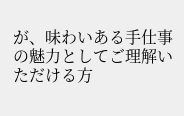が、味わいある手仕事の魅力としてご理解いただける方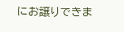にお譲りできま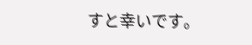すと幸いです。